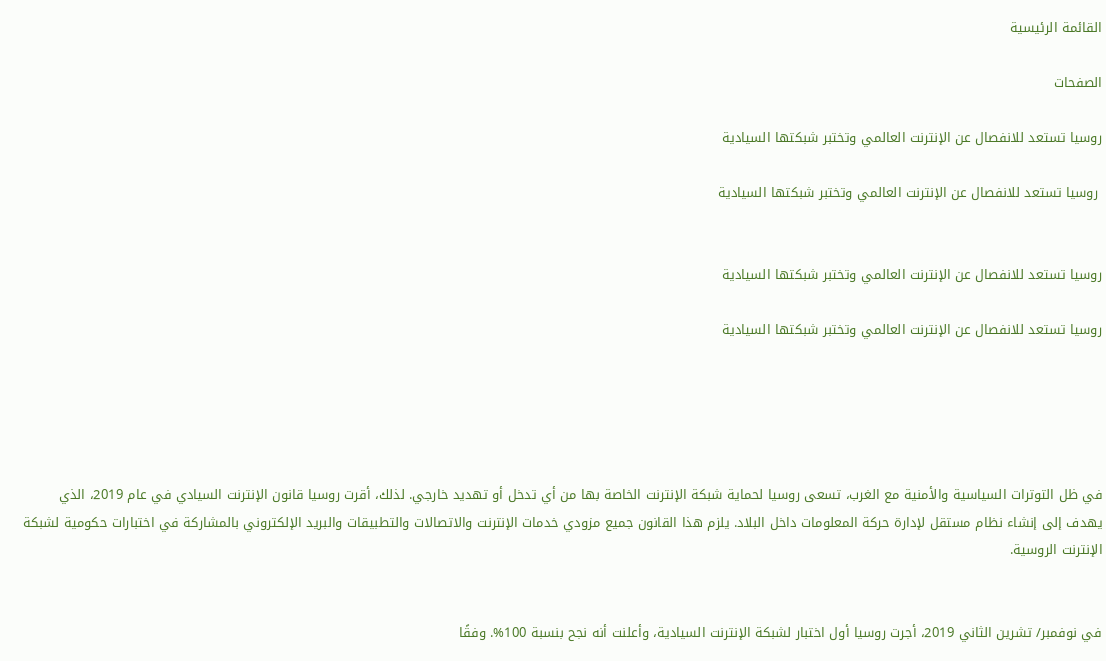القائمة الرئيسية

الصفحات

روسيا تستعد للانفصال عن الإنترنت العالمي وتختبر شبكتها السيادية

 روسيا تستعد للانفصال عن الإنترنت العالمي وتختبر شبكتها السيادية


روسيا تستعد للانفصال عن الإنترنت العالمي وتختبر شبكتها السيادية

روسيا تستعد للانفصال عن الإنترنت العالمي وتختبر شبكتها السيادية





في ظل التوترات السياسية والأمنية مع الغرب، تسعى روسيا لحماية شبكة الإنترنت الخاصة بها من أي تدخل أو تهديد خارجي. لذلك، أقرت روسيا قانون الإنترنت السيادي في عام 2019، الذي يهدف إلى إنشاء نظام مستقل لإدارة حركة المعلومات داخل البلاد. يلزم هذا القانون جميع مزودي خدمات الإنترنت والاتصالات والتطبيقات والبريد الإلكتروني بالمشاركة في اختبارات حكومية لشبكة الإنترنت الروسية.


في نوفمبر/ تشرين الثاني 2019، أجرت روسيا أول اختبار لشبكة الإنترنت السيادية، وأعلنت أنه نجح بنسبة 100%. وفقًا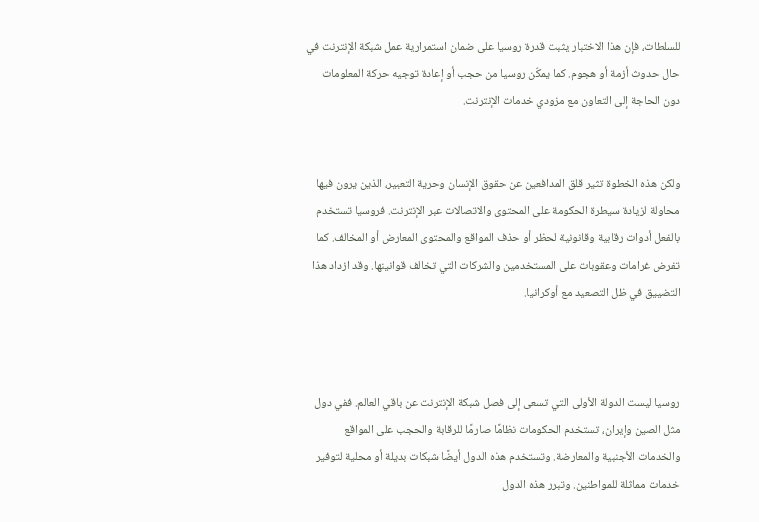للسلطات، فإن هذا الاختبار يثبت قدرة روسيا على ضمان استمرارية عمل شبكة الإنترنت في حال حدوث أزمة أو هجوم. كما يمكّن روسيا من حجب أو إعادة توجيه حركة المعلومات دون الحاجة إلى التعاون مع مزودي خدمات الإنترنت.


ولكن هذه الخطوة تثير قلق المدافعين عن حقوق الإنسان وحرية التعبير، الذين يرون فيها محاولة لزيادة سيطرة الحكومة على المحتوى والاتصالات عبر الإنترنت. فروسيا تستخدم بالفعل أدوات رقابية وقانونية لحظر أو حذف المواقع والمحتوى المعارض أو المخالف. كما تفرض غرامات وعقوبات على المستخدمين والشركات التي تخالف قوانينها. وقد ازداد هذا التضييق في ظل التصعيد مع أوكرانيا.



روسيا ليست الدولة الأولى التي تسعى إلى فصل شبكة الإنترنت عن باقي العالم. ففي دول مثل الصين وإيران، تستخدم الحكومات نظامًا صارمًا للرقابة والحجب على المواقع والخدمات الأجنبية والمعارضة. وتستخدم هذه الدول أيضًا شبكات بديلة أو محلية لتوفير خدمات مماثلة للمواطنين. وتبرر هذه الدول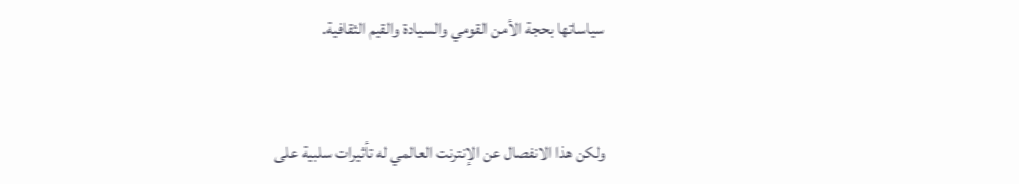سياساتها بحجة الأمن القومي والسيادة والقيم الثقافية.


ولكن هذا الانفصال عن الإنترنت العالمي له تأثيرات سلبية على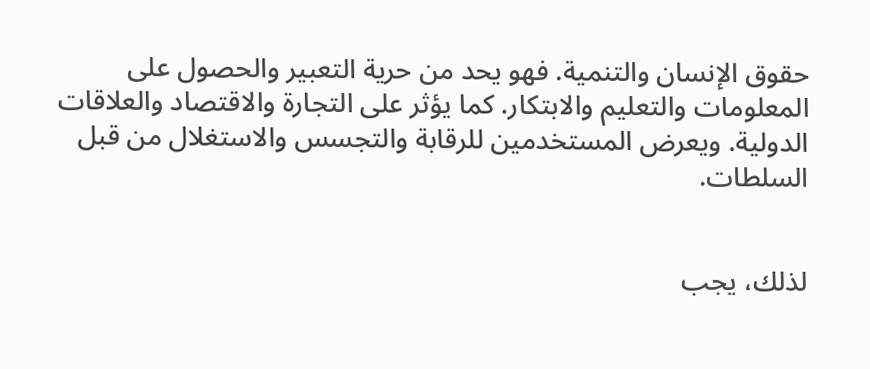حقوق الإنسان والتنمية. فهو يحد من حرية التعبير والحصول على المعلومات والتعليم والابتكار. كما يؤثر على التجارة والاقتصاد والعلاقات الدولية. ويعرض المستخدمين للرقابة والتجسس والاستغلال من قبل السلطات.


لذلك، يجب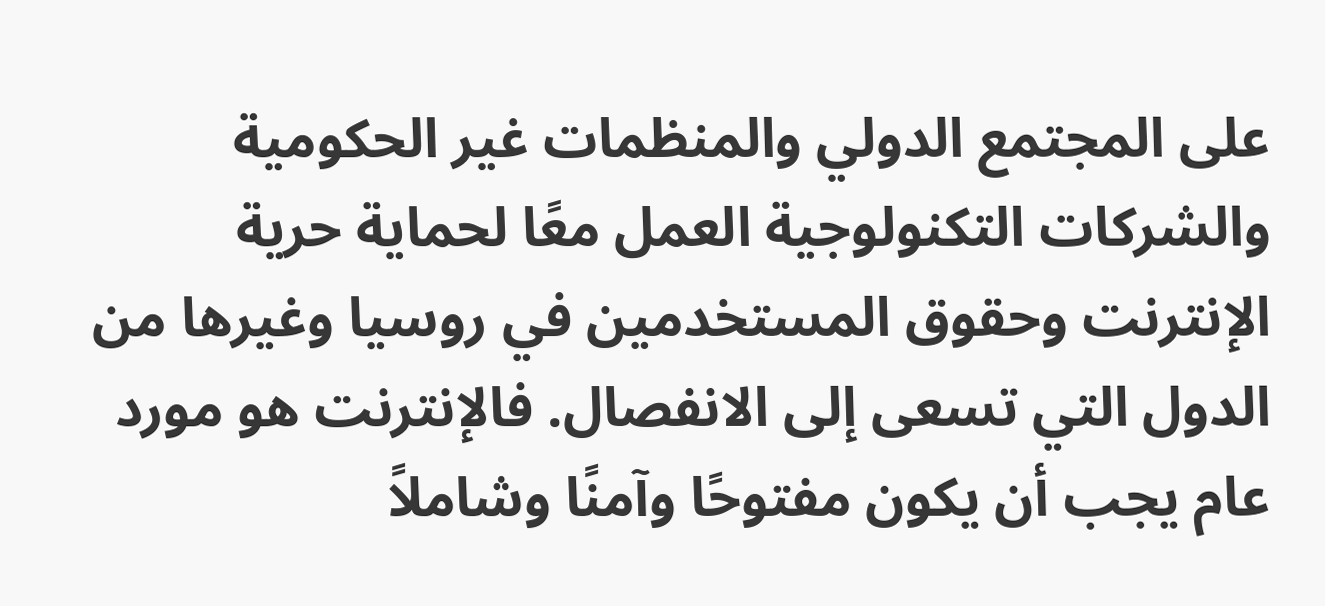على المجتمع الدولي والمنظمات غير الحكومية والشركات التكنولوجية العمل معًا لحماية حرية الإنترنت وحقوق المستخدمين في روسيا وغيرها من الدول التي تسعى إلى الانفصال. فالإنترنت هو مورد عام يجب أن يكون مفتوحًا وآمنًا وشاملاً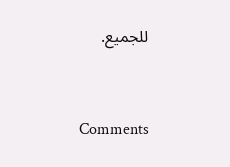للجميع.



Comments